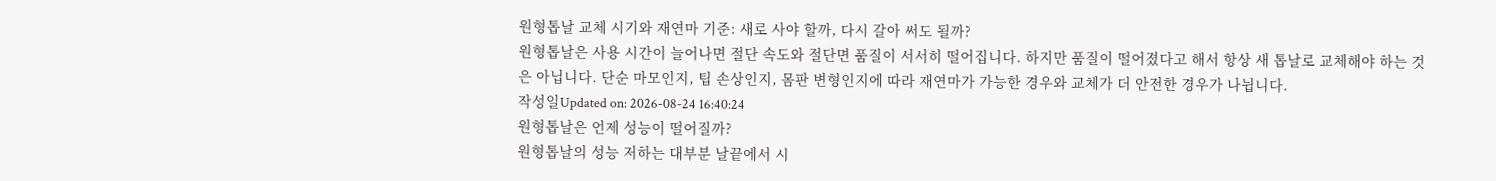원형톱날 교체 시기와 재연마 기준: 새로 사야 할까, 다시 갈아 써도 될까?
원형톱날은 사용 시간이 늘어나면 절단 속도와 절단면 품질이 서서히 떨어집니다. 하지만 품질이 떨어졌다고 해서 항상 새 톱날로 교체해야 하는 것은 아닙니다. 단순 마모인지, 팁 손상인지, 몸판 변형인지에 따라 재연마가 가능한 경우와 교체가 더 안전한 경우가 나뉩니다.
작성일Updated on: 2026-08-24 16:40:24
원형톱날은 언제 성능이 떨어질까?
원형톱날의 성능 저하는 대부분 날끝에서 시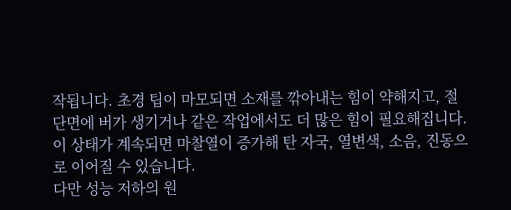작됩니다. 초경 팁이 마모되면 소재를 깎아내는 힘이 약해지고, 절단면에 버가 생기거나 같은 작업에서도 더 많은 힘이 필요해집니다. 이 상태가 계속되면 마찰열이 증가해 탄 자국, 열변색, 소음, 진동으로 이어질 수 있습니다.
다만 성능 저하의 원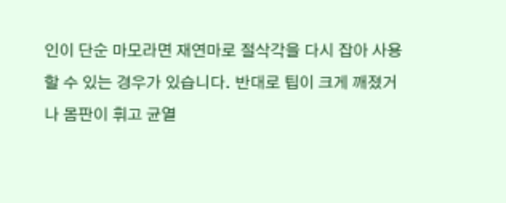인이 단순 마모라면 재연마로 절삭각을 다시 잡아 사용할 수 있는 경우가 있습니다. 반대로 팁이 크게 깨졌거나 몸판이 휘고 균열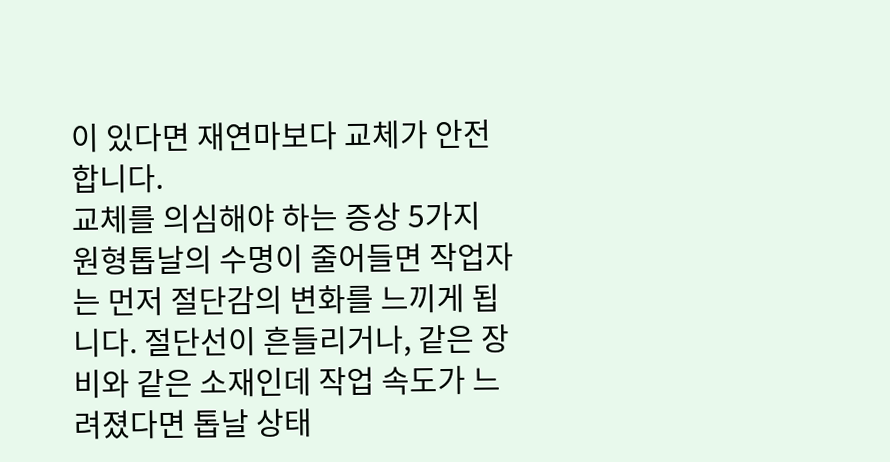이 있다면 재연마보다 교체가 안전합니다.
교체를 의심해야 하는 증상 5가지
원형톱날의 수명이 줄어들면 작업자는 먼저 절단감의 변화를 느끼게 됩니다. 절단선이 흔들리거나, 같은 장비와 같은 소재인데 작업 속도가 느려졌다면 톱날 상태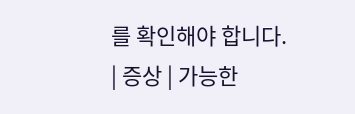를 확인해야 합니다.
| 증상 | 가능한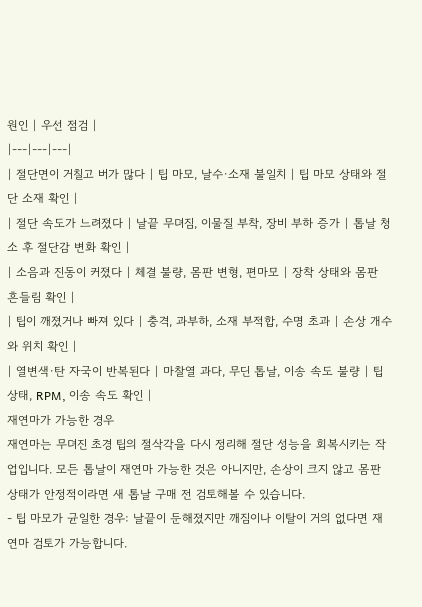원인 | 우선 점검 |
|---|---|---|
| 절단면이 거칠고 버가 많다 | 팁 마모, 날수·소재 불일치 | 팁 마모 상태와 절단 소재 확인 |
| 절단 속도가 느려졌다 | 날끝 무뎌짐, 이물질 부착, 장비 부하 증가 | 톱날 청소 후 절단감 변화 확인 |
| 소음과 진동이 커졌다 | 체결 불량, 몸판 변형, 편마모 | 장착 상태와 몸판 흔들림 확인 |
| 팁이 깨졌거나 빠져 있다 | 충격, 과부하, 소재 부적합, 수명 초과 | 손상 개수와 위치 확인 |
| 열변색·탄 자국이 반복된다 | 마찰열 과다, 무딘 톱날, 이송 속도 불량 | 팁 상태, RPM, 이송 속도 확인 |
재연마가 가능한 경우
재연마는 무뎌진 초경 팁의 절삭각을 다시 정리해 절단 성능을 회복시키는 작업입니다. 모든 톱날이 재연마 가능한 것은 아니지만, 손상이 크지 않고 몸판 상태가 안정적이라면 새 톱날 구매 전 검토해볼 수 있습니다.
- 팁 마모가 균일한 경우: 날끝이 둔해졌지만 깨짐이나 이탈이 거의 없다면 재연마 검토가 가능합니다.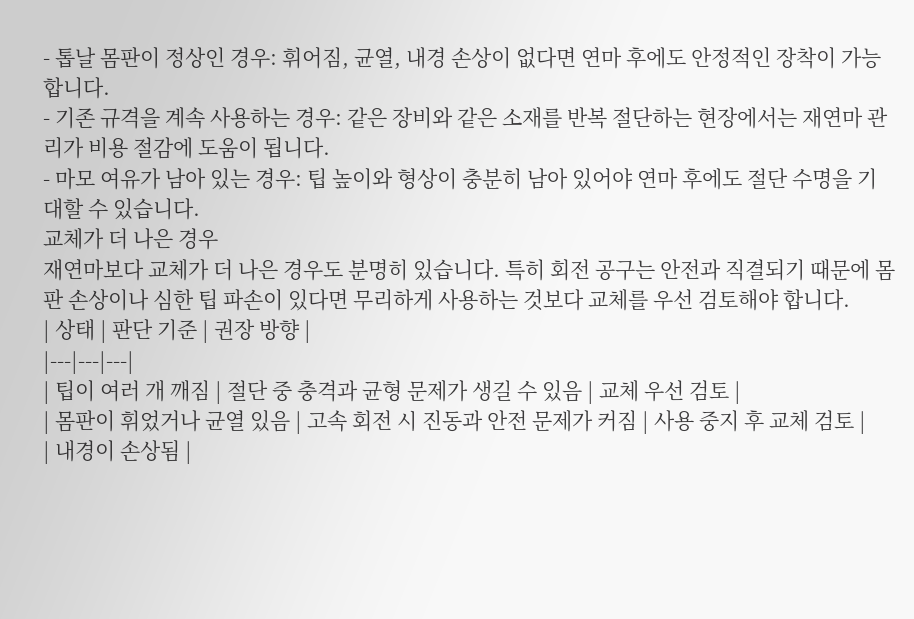- 톱날 몸판이 정상인 경우: 휘어짐, 균열, 내경 손상이 없다면 연마 후에도 안정적인 장착이 가능합니다.
- 기존 규격을 계속 사용하는 경우: 같은 장비와 같은 소재를 반복 절단하는 현장에서는 재연마 관리가 비용 절감에 도움이 됩니다.
- 마모 여유가 남아 있는 경우: 팁 높이와 형상이 충분히 남아 있어야 연마 후에도 절단 수명을 기대할 수 있습니다.
교체가 더 나은 경우
재연마보다 교체가 더 나은 경우도 분명히 있습니다. 특히 회전 공구는 안전과 직결되기 때문에 몸판 손상이나 심한 팁 파손이 있다면 무리하게 사용하는 것보다 교체를 우선 검토해야 합니다.
| 상태 | 판단 기준 | 권장 방향 |
|---|---|---|
| 팁이 여러 개 깨짐 | 절단 중 충격과 균형 문제가 생길 수 있음 | 교체 우선 검토 |
| 몸판이 휘었거나 균열 있음 | 고속 회전 시 진동과 안전 문제가 커짐 | 사용 중지 후 교체 검토 |
| 내경이 손상됨 |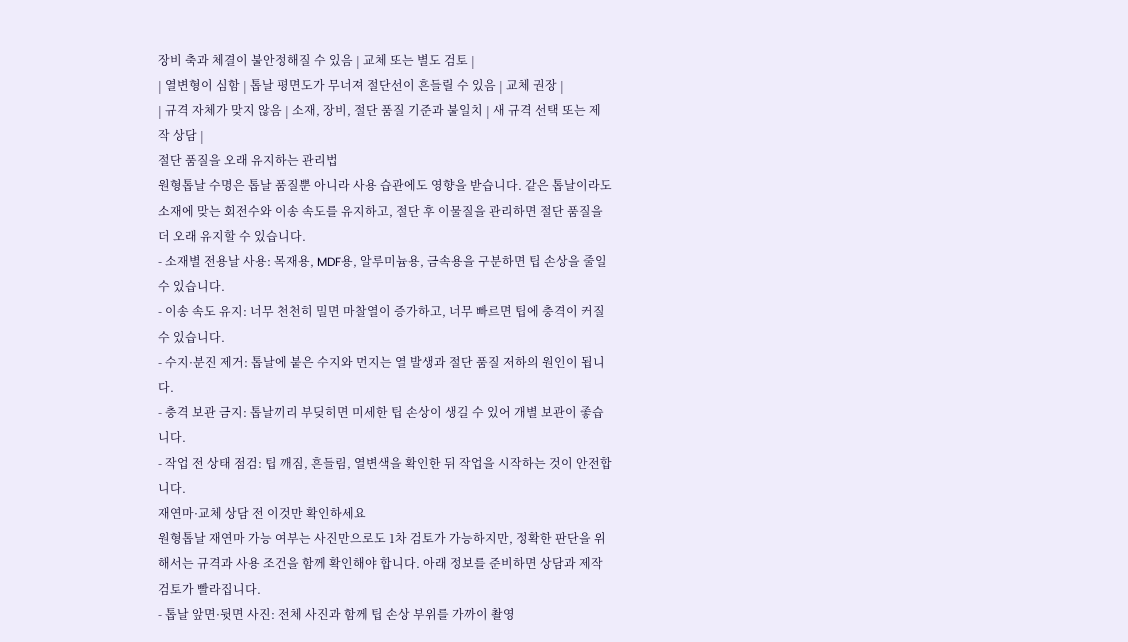장비 축과 체결이 불안정해질 수 있음 | 교체 또는 별도 검토 |
| 열변형이 심함 | 톱날 평면도가 무너져 절단선이 흔들릴 수 있음 | 교체 권장 |
| 규격 자체가 맞지 않음 | 소재, 장비, 절단 품질 기준과 불일치 | 새 규격 선택 또는 제작 상담 |
절단 품질을 오래 유지하는 관리법
원형톱날 수명은 톱날 품질뿐 아니라 사용 습관에도 영향을 받습니다. 같은 톱날이라도 소재에 맞는 회전수와 이송 속도를 유지하고, 절단 후 이물질을 관리하면 절단 품질을 더 오래 유지할 수 있습니다.
- 소재별 전용날 사용: 목재용, MDF용, 알루미늄용, 금속용을 구분하면 팁 손상을 줄일 수 있습니다.
- 이송 속도 유지: 너무 천천히 밀면 마찰열이 증가하고, 너무 빠르면 팁에 충격이 커질 수 있습니다.
- 수지·분진 제거: 톱날에 붙은 수지와 먼지는 열 발생과 절단 품질 저하의 원인이 됩니다.
- 충격 보관 금지: 톱날끼리 부딪히면 미세한 팁 손상이 생길 수 있어 개별 보관이 좋습니다.
- 작업 전 상태 점검: 팁 깨짐, 흔들림, 열변색을 확인한 뒤 작업을 시작하는 것이 안전합니다.
재연마·교체 상담 전 이것만 확인하세요
원형톱날 재연마 가능 여부는 사진만으로도 1차 검토가 가능하지만, 정확한 판단을 위해서는 규격과 사용 조건을 함께 확인해야 합니다. 아래 정보를 준비하면 상담과 제작 검토가 빨라집니다.
- 톱날 앞면·뒷면 사진: 전체 사진과 함께 팁 손상 부위를 가까이 촬영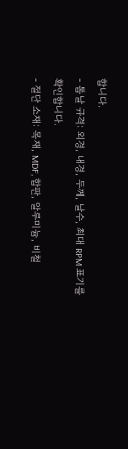합니다.
- 톱날 규격: 외경, 내경, 두께, 날수, 최대 RPM 표기를 확인합니다.
- 절단 소재: 목재, MDF, 합판, 알루미늄, 비철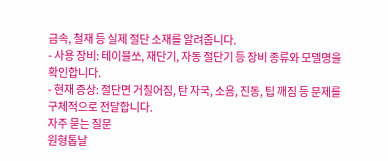금속, 철재 등 실제 절단 소재를 알려줍니다.
- 사용 장비: 테이블쏘, 재단기, 자동 절단기 등 장비 종류와 모델명을 확인합니다.
- 현재 증상: 절단면 거칠어짐, 탄 자국, 소음, 진동, 팁 깨짐 등 문제를 구체적으로 전달합니다.
자주 묻는 질문
원형톱날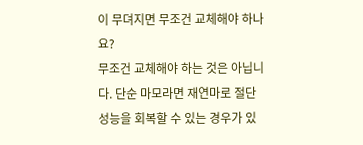이 무뎌지면 무조건 교체해야 하나요?
무조건 교체해야 하는 것은 아닙니다. 단순 마모라면 재연마로 절단 성능을 회복할 수 있는 경우가 있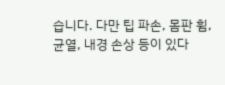습니다. 다만 팁 파손, 몸판 휨, 균열, 내경 손상 등이 있다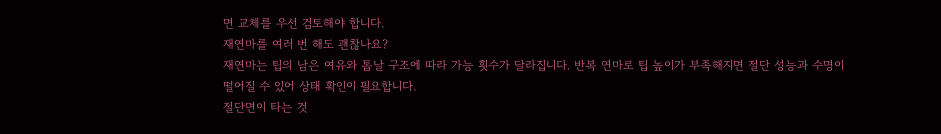면 교체를 우선 검토해야 합니다.
재연마를 여러 번 해도 괜찮나요?
재연마는 팁의 남은 여유와 톱날 구조에 따라 가능 횟수가 달라집니다. 반복 연마로 팁 높이가 부족해지면 절단 성능과 수명이 떨어질 수 있어 상태 확인이 필요합니다.
절단면이 타는 것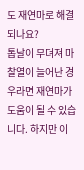도 재연마로 해결되나요?
톱날이 무뎌져 마찰열이 늘어난 경우라면 재연마가 도움이 될 수 있습니다. 하지만 이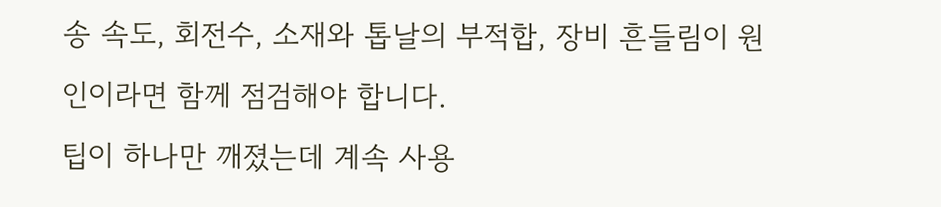송 속도, 회전수, 소재와 톱날의 부적합, 장비 흔들림이 원인이라면 함께 점검해야 합니다.
팁이 하나만 깨졌는데 계속 사용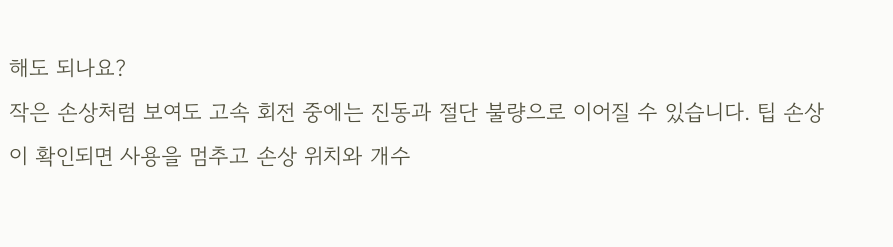해도 되나요?
작은 손상처럼 보여도 고속 회전 중에는 진동과 절단 불량으로 이어질 수 있습니다. 팁 손상이 확인되면 사용을 멈추고 손상 위치와 개수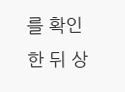를 확인한 뒤 상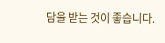담을 받는 것이 좋습니다.